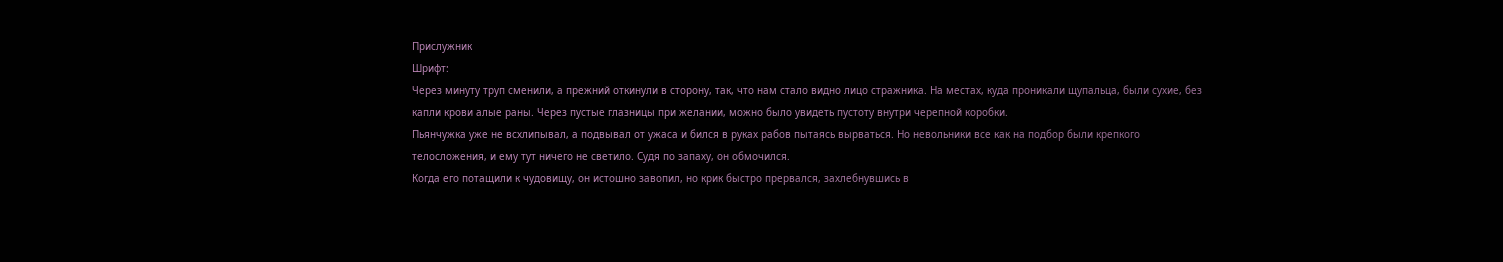Прислужник
Шрифт:
Через минуту труп сменили, а прежний откинули в сторону, так, что нам стало видно лицо стражника. На местах, куда проникали щупальца, были сухие, без капли крови алые раны. Через пустые глазницы при желании, можно было увидеть пустоту внутри черепной коробки.
Пьянчужка уже не всхлипывал, а подвывал от ужаса и бился в руках рабов пытаясь вырваться. Но невольники все как на подбор были крепкого телосложения, и ему тут ничего не светило. Судя по запаху, он обмочился.
Когда его потащили к чудовищу, он истошно завопил, но крик быстро прервался, захлебнувшись в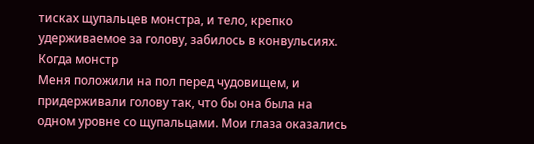тисках щупальцев монстра, и тело, крепко удерживаемое за голову, забилось в конвульсиях.
Когда монстр
Меня положили на пол перед чудовищем, и придерживали голову так, что бы она была на одном уровне со щупальцами. Мои глаза оказались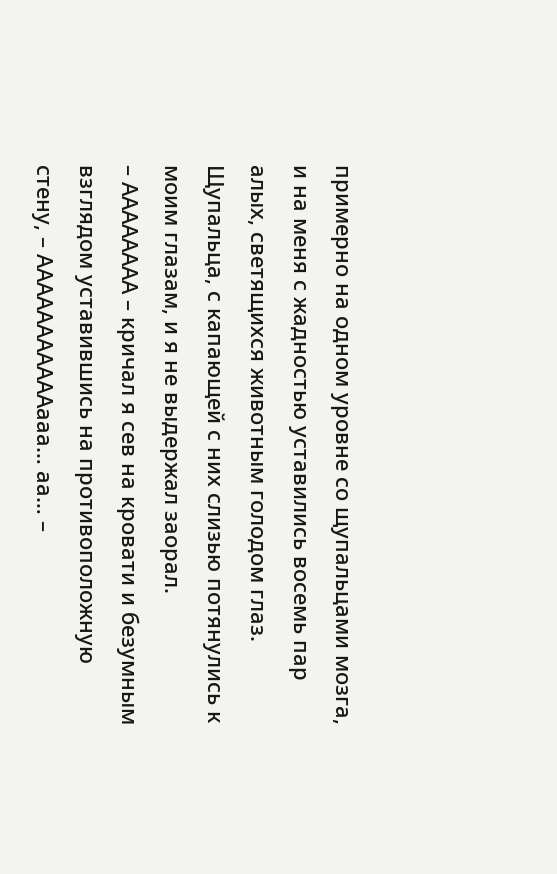примерно на одном уровне со щупальцами мозга, и на меня с жадностью уставились восемь пар алых, светящихся животным голодом глаз. Щупальца, с капающей с них слизью потянулись к моим глазам, и я не выдержал заорал.
– АААААААА – кричал я сев на кровати и безумным взглядом уставившись на противоположную стену, – АААААААААААааа… аа… –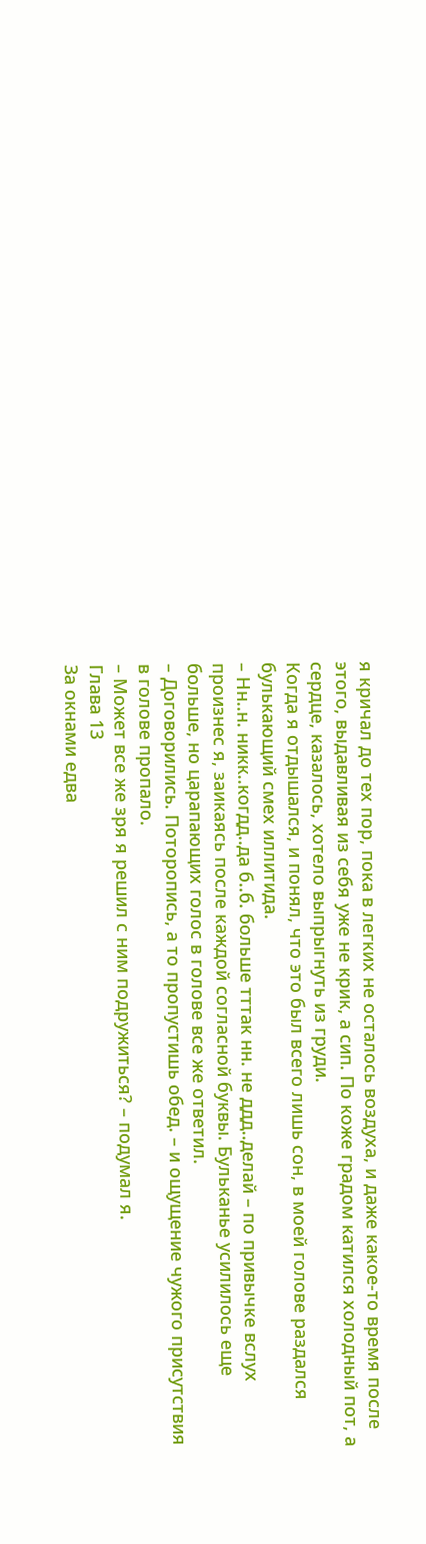я кричал до тех пор, пока в легких не осталось воздуха, и даже какое-то время после этого, выдавливая из себя уже не крик, а сип. По коже градом катился холодный пот, а сердце, казалось, хотело выпрыгнуть из груди.
Когда я отдышался, и понял, что это был всего лишь сон, в моей голове раздался булькающий смех иллитида.
– Нн..н. никк..когдд..да б..б. больше тттак нн. не ддд..делай – по привычке вслух произнес я, заикаясь после каждой согласной буквы. Бульканье усилилось еще больше, но царапающих голос в голове все же ответил.
– Договорились. Поторопись, а то пропустишь обед. – и ощущение чужого присутствия в голове пропало.
– Может все же зря я решил с ним подружиться? – подумал я.
Глава 13
За окнами едва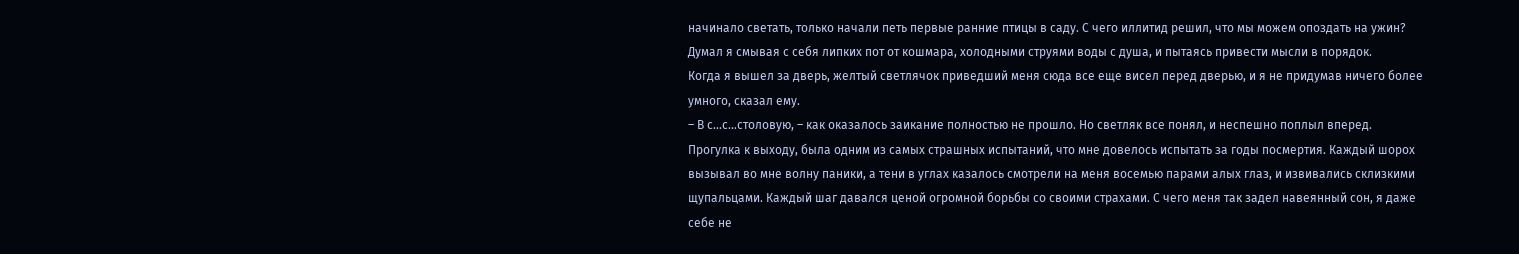начинало светать, только начали петь первые ранние птицы в саду. С чего иллитид решил, что мы можем опоздать на ужин? Думал я смывая с себя липких пот от кошмара, холодными струями воды с душа, и пытаясь привести мысли в порядок.
Когда я вышел за дверь, желтый светлячок приведший меня сюда все еще висел перед дверью, и я не придумав ничего более умного, сказал ему.
– В с…с…столовую, – как оказалось заикание полностью не прошло. Но светляк все понял, и неспешно поплыл вперед.
Прогулка к выходу, была одним из самых страшных испытаний, что мне довелось испытать за годы посмертия. Каждый шорох вызывал во мне волну паники, а тени в углах казалось смотрели на меня восемью парами алых глаз, и извивались склизкими щупальцами. Каждый шаг давался ценой огромной борьбы со своими страхами. С чего меня так задел навеянный сон, я даже себе не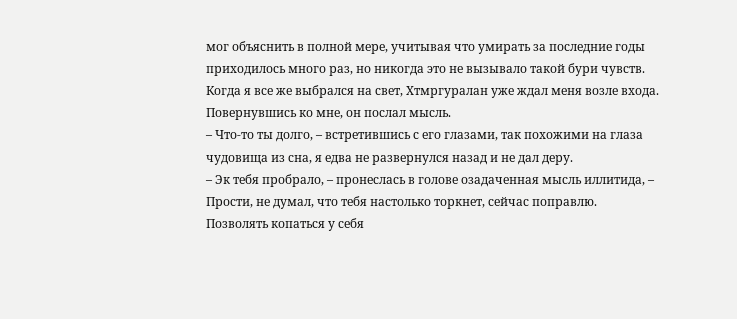мог объяснить в полной мере, учитывая что умирать за последние годы приходилось много раз, но никогда это не вызывало такой бури чувств.
Когда я все же выбрался на свет, Хтмргуралан уже ждал меня возле входа. Повернувшись ко мне, он послал мысль.
– Что-то ты долго, – встретившись с его глазами, так похожими на глаза чудовища из сна, я едва не развернулся назад и не дал деру.
– Эк тебя пробрало, – пронеслась в голове озадаченная мысль иллитида, – Прости, не думал, что тебя настолько торкнет, сейчас поправлю.
Позволять копаться у себя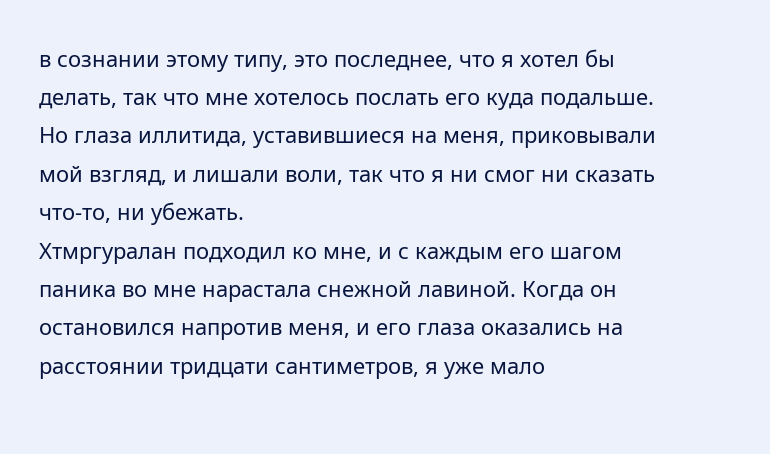в сознании этому типу, это последнее, что я хотел бы делать, так что мне хотелось послать его куда подальше. Но глаза иллитида, уставившиеся на меня, приковывали мой взгляд, и лишали воли, так что я ни смог ни сказать что-то, ни убежать.
Хтмргуралан подходил ко мне, и с каждым его шагом
паника во мне нарастала снежной лавиной. Когда он остановился напротив меня, и его глаза оказались на расстоянии тридцати сантиметров, я уже мало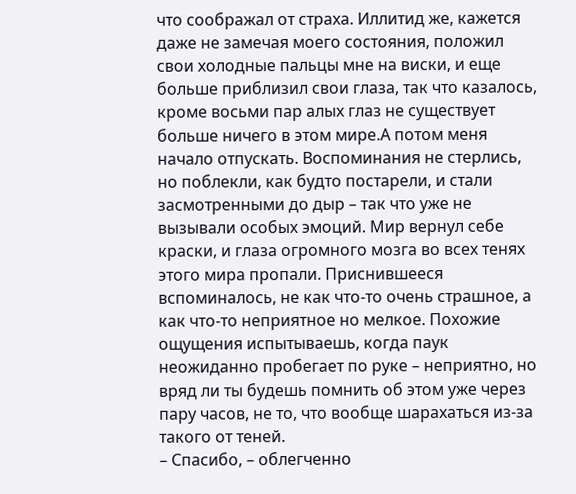что соображал от страха. Иллитид же, кажется даже не замечая моего состояния, положил свои холодные пальцы мне на виски, и еще больше приблизил свои глаза, так что казалось, кроме восьми пар алых глаз не существует больше ничего в этом мире.А потом меня начало отпускать. Воспоминания не стерлись, но поблекли, как будто постарели, и стали засмотренными до дыр – так что уже не вызывали особых эмоций. Мир вернул себе краски, и глаза огромного мозга во всех тенях этого мира пропали. Приснившееся вспоминалось, не как что-то очень страшное, а как что-то неприятное но мелкое. Похожие ощущения испытываешь, когда паук неожиданно пробегает по руке – неприятно, но вряд ли ты будешь помнить об этом уже через пару часов, не то, что вообще шарахаться из-за такого от теней.
– Спасибо, – облегченно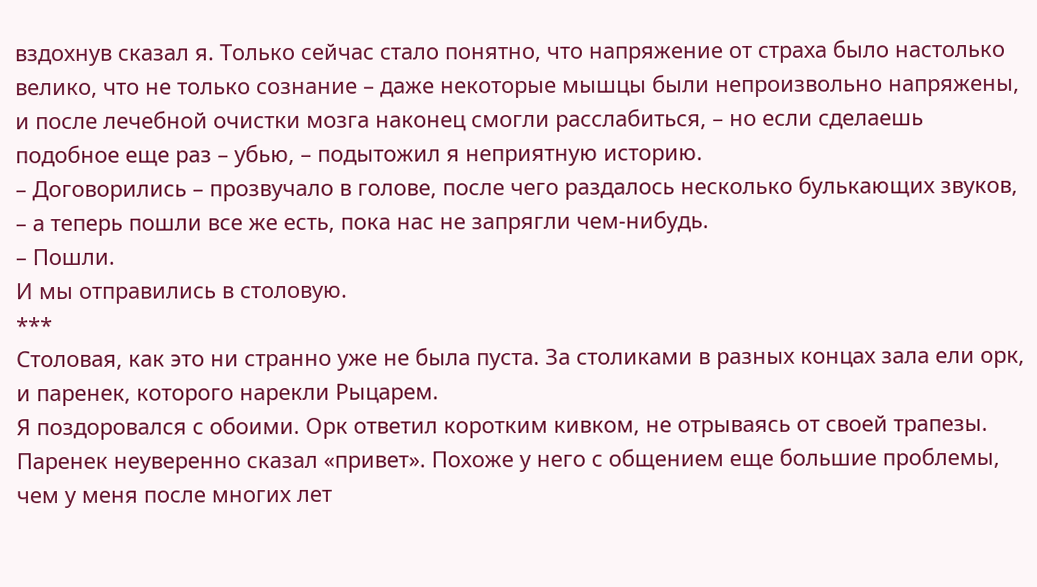вздохнув сказал я. Только сейчас стало понятно, что напряжение от страха было настолько велико, что не только сознание – даже некоторые мышцы были непроизвольно напряжены, и после лечебной очистки мозга наконец смогли расслабиться, – но если сделаешь подобное еще раз – убью, – подытожил я неприятную историю.
– Договорились – прозвучало в голове, после чего раздалось несколько булькающих звуков, – а теперь пошли все же есть, пока нас не запрягли чем-нибудь.
– Пошли.
И мы отправились в столовую.
***
Столовая, как это ни странно уже не была пуста. За столиками в разных концах зала ели орк, и паренек, которого нарекли Рыцарем.
Я поздоровался с обоими. Орк ответил коротким кивком, не отрываясь от своей трапезы. Паренек неуверенно сказал «привет». Похоже у него с общением еще большие проблемы, чем у меня после многих лет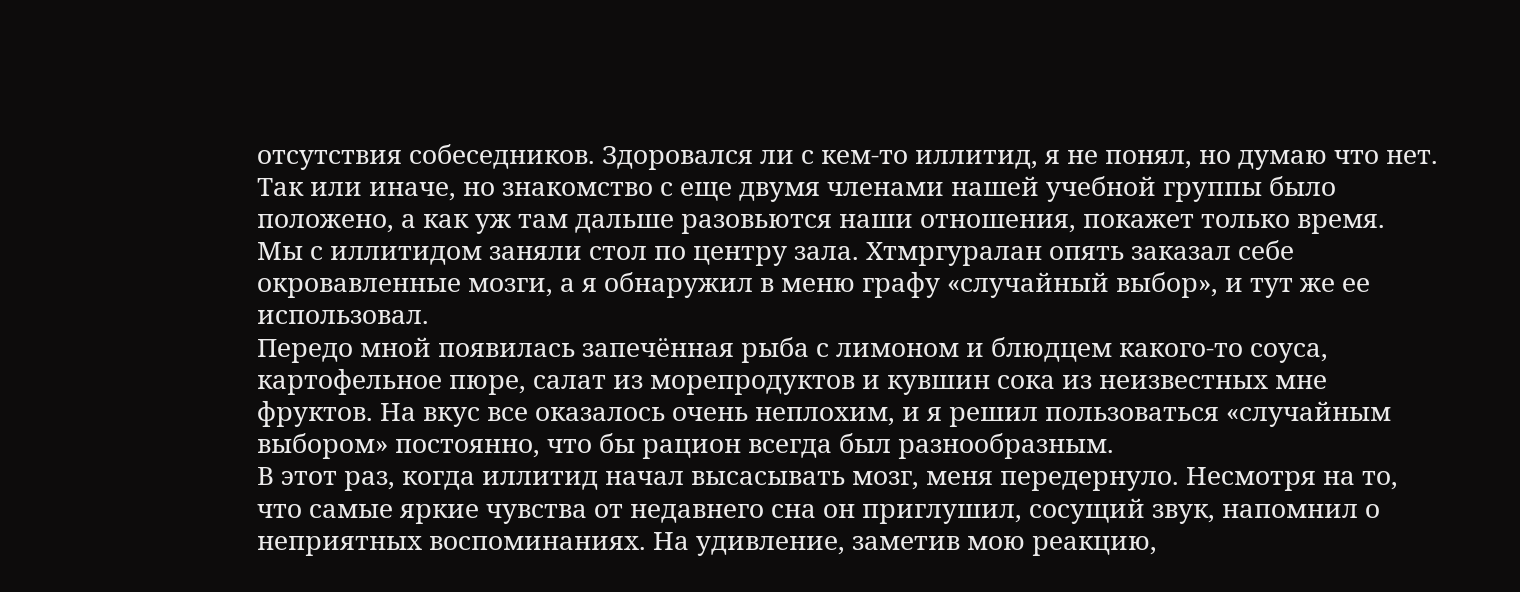отсутствия собеседников. Здоровался ли с кем-то иллитид, я не понял, но думаю что нет.
Так или иначе, но знакомство с еще двумя членами нашей учебной группы было положено, а как уж там дальше разовьются наши отношения, покажет только время.
Мы с иллитидом заняли стол по центру зала. Хтмргуралан опять заказал себе окровавленные мозги, а я обнаружил в меню графу «случайный выбор», и тут же ее использовал.
Передо мной появилась запечённая рыба с лимоном и блюдцем какого-то соуса, картофельное пюре, салат из морепродуктов и кувшин сока из неизвестных мне фруктов. На вкус все оказалось очень неплохим, и я решил пользоваться «случайным выбором» постоянно, что бы рацион всегда был разнообразным.
В этот раз, когда иллитид начал высасывать мозг, меня передернуло. Несмотря на то, что самые яркие чувства от недавнего сна он приглушил, сосущий звук, напомнил о неприятных воспоминаниях. На удивление, заметив мою реакцию,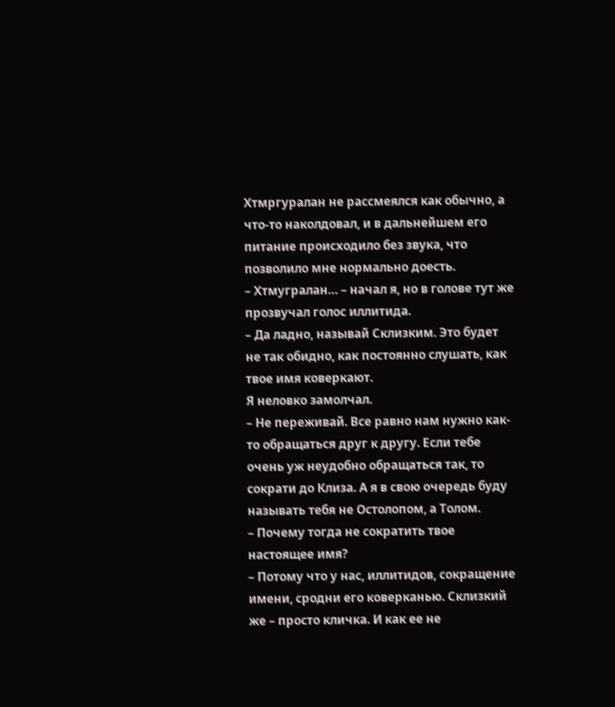Хтмргуралан не рассмеялся как обычно, а что-то наколдовал, и в дальнейшем его питание происходило без звука, что позволило мне нормально доесть.
– Хтмугралан… – начал я, но в голове тут же прозвучал голос иллитида.
– Да ладно, называй Склизким. Это будет не так обидно, как постоянно слушать, как твое имя коверкают.
Я неловко замолчал.
– Не переживай. Все равно нам нужно как-то обращаться друг к другу. Если тебе очень уж неудобно обращаться так, то сократи до Клиза. А я в свою очередь буду называть тебя не Остолопом, а Толом.
– Почему тогда не сократить твое настоящее имя?
– Потому что у нас, иллитидов, сокращение имени, сродни его коверканью. Склизкий же – просто кличка. И как ее не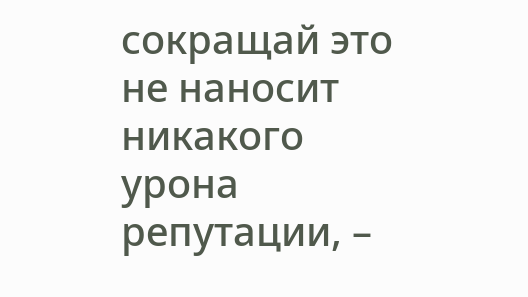сокращай это не наносит никакого урона репутации, –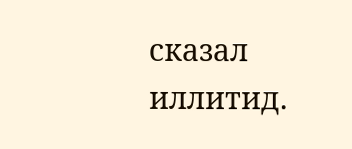сказал иллитид.